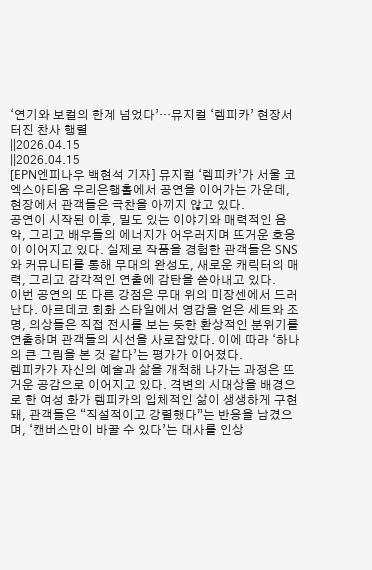‘연기와 보컬의 한계 넘었다’…뮤지컬 ‘렘피카’ 현장서 터진 찬사 행렬
||2026.04.15
||2026.04.15
[EPN엔피나우 백현석 기자] 뮤지컬 ‘렘피카’가 서울 코엑스아티움 우리은행홀에서 공연을 이어가는 가운데, 현장에서 관객들은 극찬을 아끼지 않고 있다.
공연이 시작된 이후, 밀도 있는 이야기와 매력적인 음악, 그리고 배우들의 에너지가 어우러지며 뜨거운 호응이 이어지고 있다. 실제로 작품을 경험한 관객들은 SNS와 커뮤니티를 통해 무대의 완성도, 새로운 캐릭터의 매력, 그리고 감각적인 연출에 감탄을 쏟아내고 있다.
이번 공연의 또 다른 강점은 무대 위의 미장센에서 드러난다. 아르데코 회화 스타일에서 영감을 얻은 세트와 조명, 의상들은 직접 전시를 보는 듯한 환상적인 분위기를 연출하며 관객들의 시선을 사로잡았다. 이에 따라 ‘하나의 큰 그림을 본 것 같다’는 평가가 이어졌다.
렘피카가 자신의 예술과 삶을 개척해 나가는 과정은 뜨거운 공감으로 이어지고 있다. 격변의 시대상을 배경으로 한 여성 화가 렘피카의 입체적인 삶이 생생하게 구현돼, 관객들은 “직설적이고 강렬했다”는 반응을 남겼으며, ‘캔버스만이 바꿀 수 있다’는 대사를 인상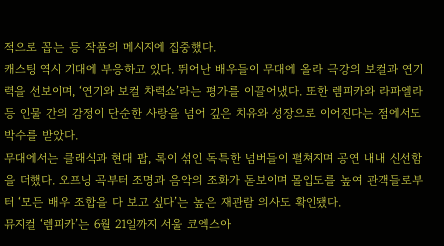적으로 꼽는 등 작품의 메시지에 집중했다.
캐스팅 역시 기대에 부응하고 있다. 뛰어난 배우들이 무대에 올라 극강의 보컬과 연기력을 선보이며, ‘연기와 보컬 차력쇼’라는 평가를 이끌어냈다. 또한 렘피카와 라파엘라 등 인물 간의 감정이 단순한 사랑을 넘어 깊은 치유와 성장으로 이어진다는 점에서도 박수를 받았다.
무대에서는 클래식과 현대 팝, 록이 섞인 독특한 넘버들이 펼쳐지며 공연 내내 신선함을 더했다. 오프닝 곡부터 조명과 음악의 조화가 돋보이며 몰입도를 높여 관객들로부터 ‘모든 배우 조합을 다 보고 싶다’는 높은 재관람 의사도 확인됐다.
뮤지컬 ‘렘피카’는 6월 21일까지 서울 코엑스아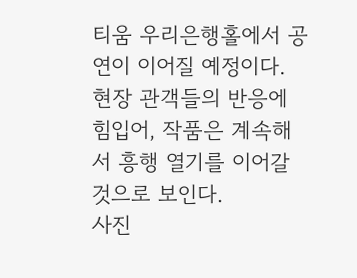티움 우리은행홀에서 공연이 이어질 예정이다. 현장 관객들의 반응에 힘입어, 작품은 계속해서 흥행 열기를 이어갈 것으로 보인다.
사진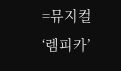=뮤지컬 ‘렘피카’